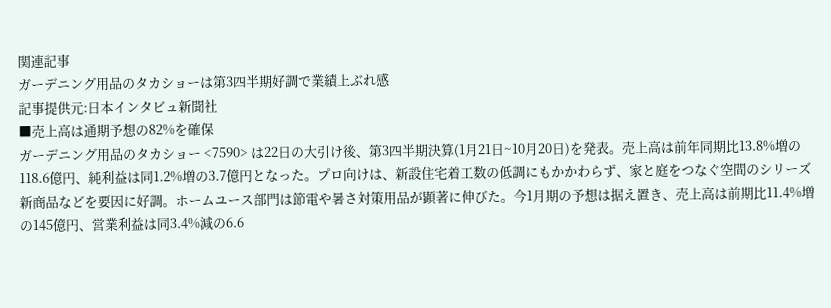関連記事
ガーデニング用品のタカショーは第3四半期好調で業績上ぶれ感
記事提供元:日本インタビュ新聞社
■売上高は通期予想の82%を確保
ガーデニング用品のタカショー <7590> は22日の大引け後、第3四半期決算(1月21日~10月20日)を発表。売上高は前年同期比13.8%増の118.6億円、純利益は同1.2%増の3.7億円となった。プロ向けは、新設住宅着工数の低調にもかかわらず、家と庭をつなぐ空間のシリーズ新商品などを要因に好調。ホームユース部門は節電や暑さ対策用品が顕著に伸びた。今1月期の予想は据え置き、売上高は前期比11.4%増の145億円、営業利益は同3.4%減の6.6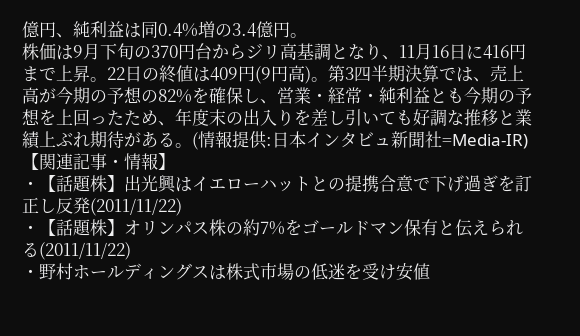億円、純利益は同0.4%増の3.4億円。
株価は9月下旬の370円台からジリ高基調となり、11月16日に416円まで上昇。22日の終値は409円(9円高)。第3四半期決算では、売上高が今期の予想の82%を確保し、営業・経常・純利益とも今期の予想を上回ったため、年度末の出入りを差し引いても好調な推移と業績上ぶれ期待がある。(情報提供:日本インタビュ新聞社=Media-IR)
【関連記事・情報】
・【話題株】出光興はイエローハットとの提携合意で下げ過ぎを訂正し反発(2011/11/22)
・【話題株】オリンパス株の約7%をゴールドマン保有と伝えられる(2011/11/22)
・野村ホールディングスは株式市場の低迷を受け安値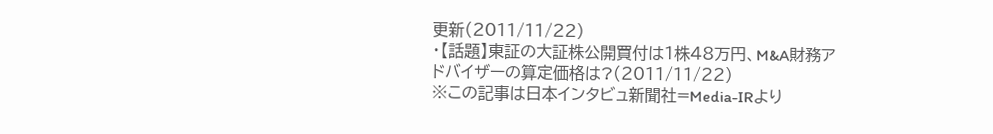更新(2011/11/22)
・【話題】東証の大証株公開買付は1株48万円、M&A財務アドバイザーの算定価格は?(2011/11/22)
※この記事は日本インタビュ新聞社=Media-IRより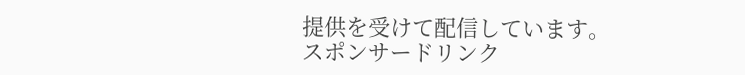提供を受けて配信しています。
スポンサードリンク